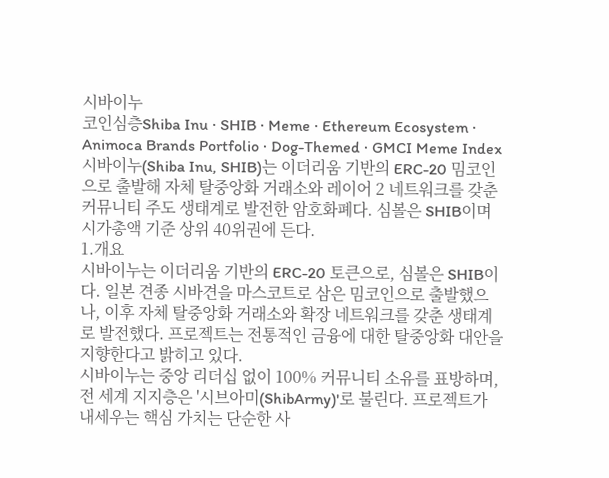시바이누
코인심층Shiba Inu · SHIB · Meme · Ethereum Ecosystem · Animoca Brands Portfolio · Dog-Themed · GMCI Meme Index
시바이누(Shiba Inu, SHIB)는 이더리움 기반의 ERC-20 밈코인으로 출발해 자체 탈중앙화 거래소와 레이어 2 네트워크를 갖춘 커뮤니티 주도 생태계로 발전한 암호화폐다. 심볼은 SHIB이며 시가총액 기준 상위 40위권에 든다.
1.개요
시바이누는 이더리움 기반의 ERC-20 토큰으로, 심볼은 SHIB이다. 일본 견종 시바견을 마스코트로 삼은 밈코인으로 출발했으나, 이후 자체 탈중앙화 거래소와 확장 네트워크를 갖춘 생태계로 발전했다. 프로젝트는 전통적인 금융에 대한 탈중앙화 대안을 지향한다고 밝히고 있다.
시바이누는 중앙 리더십 없이 100% 커뮤니티 소유를 표방하며, 전 세계 지지층은 '시브아미(ShibArmy)'로 불린다. 프로젝트가 내세우는 핵심 가치는 단순한 사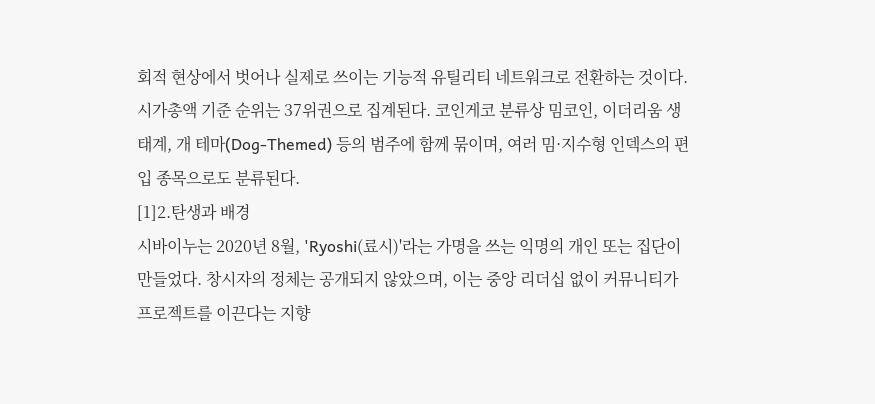회적 현상에서 벗어나 실제로 쓰이는 기능적 유틸리티 네트워크로 전환하는 것이다.
시가총액 기준 순위는 37위권으로 집계된다. 코인게코 분류상 밈코인, 이더리움 생태계, 개 테마(Dog-Themed) 등의 범주에 함께 묶이며, 여러 밈·지수형 인덱스의 편입 종목으로도 분류된다.
[1]2.탄생과 배경
시바이누는 2020년 8월, 'Ryoshi(료시)'라는 가명을 쓰는 익명의 개인 또는 집단이 만들었다. 창시자의 정체는 공개되지 않았으며, 이는 중앙 리더십 없이 커뮤니티가 프로젝트를 이끈다는 지향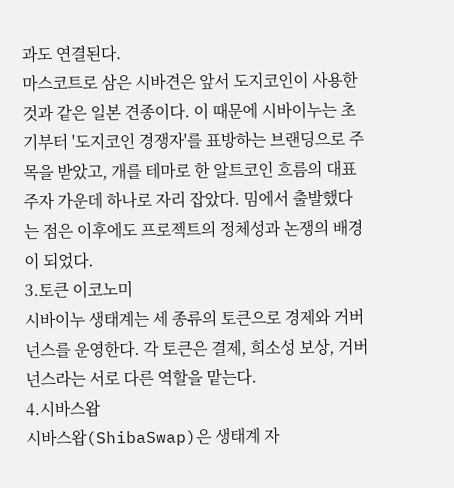과도 연결된다.
마스코트로 삼은 시바견은 앞서 도지코인이 사용한 것과 같은 일본 견종이다. 이 때문에 시바이누는 초기부터 '도지코인 경쟁자'를 표방하는 브랜딩으로 주목을 받았고, 개를 테마로 한 알트코인 흐름의 대표 주자 가운데 하나로 자리 잡았다. 밈에서 출발했다는 점은 이후에도 프로젝트의 정체성과 논쟁의 배경이 되었다.
3.토큰 이코노미
시바이누 생태계는 세 종류의 토큰으로 경제와 거버넌스를 운영한다. 각 토큰은 결제, 희소성 보상, 거버넌스라는 서로 다른 역할을 맡는다.
4.시바스왑
시바스왑(ShibaSwap)은 생태계 자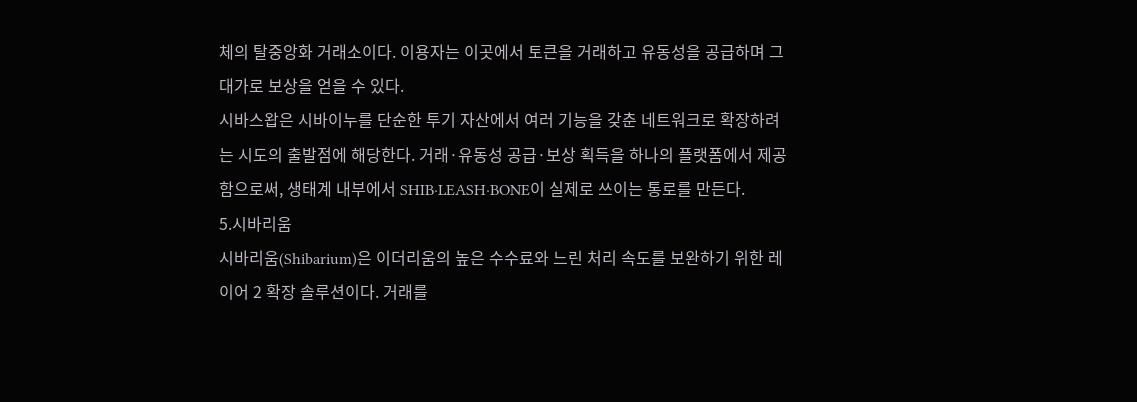체의 탈중앙화 거래소이다. 이용자는 이곳에서 토큰을 거래하고 유동성을 공급하며 그 대가로 보상을 얻을 수 있다.
시바스왑은 시바이누를 단순한 투기 자산에서 여러 기능을 갖춘 네트워크로 확장하려는 시도의 출발점에 해당한다. 거래·유동성 공급·보상 획득을 하나의 플랫폼에서 제공함으로써, 생태계 내부에서 SHIB·LEASH·BONE이 실제로 쓰이는 통로를 만든다.
5.시바리움
시바리움(Shibarium)은 이더리움의 높은 수수료와 느린 처리 속도를 보완하기 위한 레이어 2 확장 솔루션이다. 거래를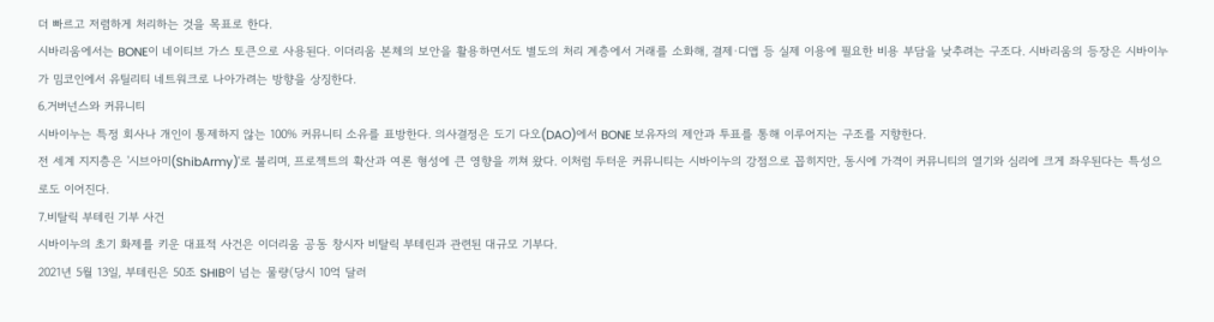더 빠르고 저렴하게 처리하는 것을 목표로 한다.
시바리움에서는 BONE이 네이티브 가스 토큰으로 사용된다. 이더리움 본체의 보안을 활용하면서도 별도의 처리 계층에서 거래를 소화해, 결제·디앱 등 실제 이용에 필요한 비용 부담을 낮추려는 구조다. 시바리움의 등장은 시바이누가 밈코인에서 유틸리티 네트워크로 나아가려는 방향을 상징한다.
6.거버넌스와 커뮤니티
시바이누는 특정 회사나 개인이 통제하지 않는 100% 커뮤니티 소유를 표방한다. 의사결정은 도기 다오(DAO)에서 BONE 보유자의 제안과 투표를 통해 이루어지는 구조를 지향한다.
전 세계 지지층은 '시브아미(ShibArmy)'로 불리며, 프로젝트의 확산과 여론 형성에 큰 영향을 끼쳐 왔다. 이처럼 두터운 커뮤니티는 시바이누의 강점으로 꼽히지만, 동시에 가격이 커뮤니티의 열기와 심리에 크게 좌우된다는 특성으로도 이어진다.
7.비탈릭 부테린 기부 사건
시바이누의 초기 화제를 키운 대표적 사건은 이더리움 공동 창시자 비탈릭 부테린과 관련된 대규모 기부다.
2021년 5월 13일, 부테린은 50조 SHIB이 넘는 물량(당시 10억 달러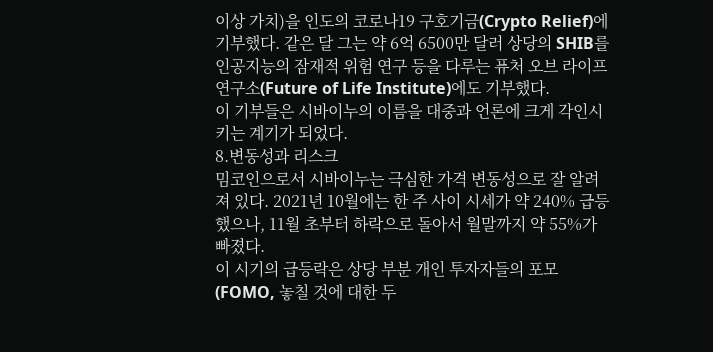이상 가치)을 인도의 코로나19 구호기금(Crypto Relief)에 기부했다. 같은 달 그는 약 6억 6500만 달러 상당의 SHIB를 인공지능의 잠재적 위험 연구 등을 다루는 퓨처 오브 라이프 연구소(Future of Life Institute)에도 기부했다.
이 기부들은 시바이누의 이름을 대중과 언론에 크게 각인시키는 계기가 되었다.
8.변동성과 리스크
밈코인으로서 시바이누는 극심한 가격 변동성으로 잘 알려져 있다. 2021년 10월에는 한 주 사이 시세가 약 240% 급등했으나, 11월 초부터 하락으로 돌아서 월말까지 약 55%가 빠졌다.
이 시기의 급등락은 상당 부분 개인 투자자들의 포모(FOMO, 놓칠 것에 대한 두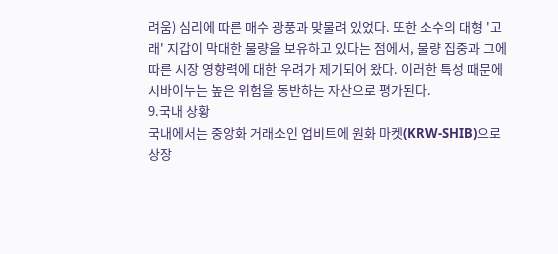려움) 심리에 따른 매수 광풍과 맞물려 있었다. 또한 소수의 대형 '고래' 지갑이 막대한 물량을 보유하고 있다는 점에서, 물량 집중과 그에 따른 시장 영향력에 대한 우려가 제기되어 왔다. 이러한 특성 때문에 시바이누는 높은 위험을 동반하는 자산으로 평가된다.
9.국내 상황
국내에서는 중앙화 거래소인 업비트에 원화 마켓(KRW-SHIB)으로 상장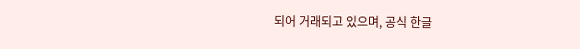되어 거래되고 있으며, 공식 한글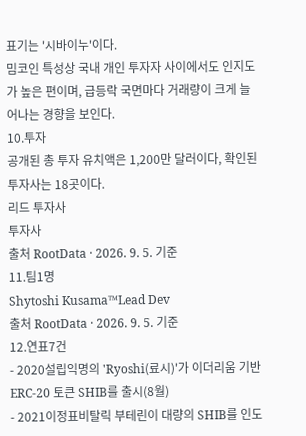표기는 '시바이누'이다.
밈코인 특성상 국내 개인 투자자 사이에서도 인지도가 높은 편이며, 급등락 국면마다 거래량이 크게 늘어나는 경향을 보인다.
10.투자
공개된 총 투자 유치액은 1,200만 달러이다, 확인된 투자사는 18곳이다.
리드 투자사
투자사
출처 RootData · 2026. 9. 5. 기준
11.팀1명
Shytoshi Kusama™Lead Dev
출처 RootData · 2026. 9. 5. 기준
12.연표7건
- 2020설립익명의 'Ryoshi(료시)'가 이더리움 기반 ERC-20 토큰 SHIB를 출시(8월)
- 2021이정표비탈릭 부테린이 대량의 SHIB를 인도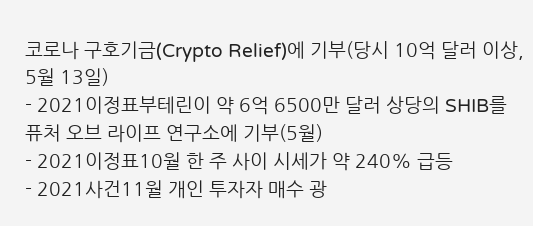코로나 구호기금(Crypto Relief)에 기부(당시 10억 달러 이상, 5월 13일)
- 2021이정표부테린이 약 6억 6500만 달러 상당의 SHIB를 퓨처 오브 라이프 연구소에 기부(5월)
- 2021이정표10월 한 주 사이 시세가 약 240% 급등
- 2021사건11월 개인 투자자 매수 광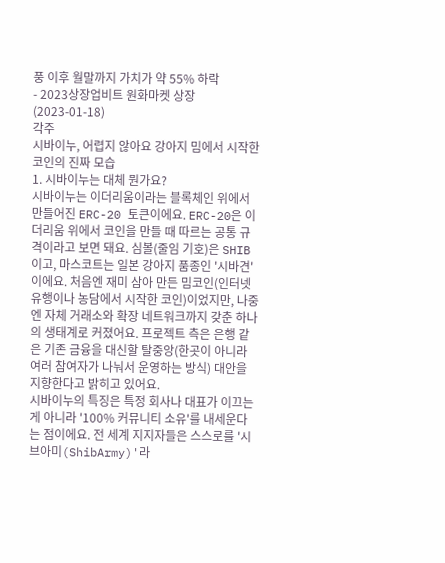풍 이후 월말까지 가치가 약 55% 하락
- 2023상장업비트 원화마켓 상장 (2023-01-18)
각주
시바이누, 어렵지 않아요 강아지 밈에서 시작한 코인의 진짜 모습
1. 시바이누는 대체 뭔가요?
시바이누는 이더리움이라는 블록체인 위에서 만들어진 ERC-20 토큰이에요. ERC-20은 이더리움 위에서 코인을 만들 때 따르는 공통 규격이라고 보면 돼요. 심볼(줄임 기호)은 SHIB이고, 마스코트는 일본 강아지 품종인 '시바견'이에요. 처음엔 재미 삼아 만든 밈코인(인터넷 유행이나 농담에서 시작한 코인)이었지만, 나중엔 자체 거래소와 확장 네트워크까지 갖춘 하나의 생태계로 커졌어요. 프로젝트 측은 은행 같은 기존 금융을 대신할 탈중앙(한곳이 아니라 여러 참여자가 나눠서 운영하는 방식) 대안을 지향한다고 밝히고 있어요.
시바이누의 특징은 특정 회사나 대표가 이끄는 게 아니라 '100% 커뮤니티 소유'를 내세운다는 점이에요. 전 세계 지지자들은 스스로를 '시브아미(ShibArmy)'라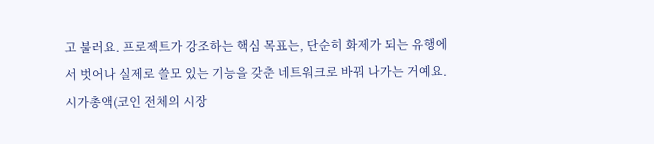고 불러요. 프로젝트가 강조하는 핵심 목표는, 단순히 화제가 되는 유행에서 벗어나 실제로 쓸모 있는 기능을 갖춘 네트워크로 바꿔 나가는 거예요.
시가총액(코인 전체의 시장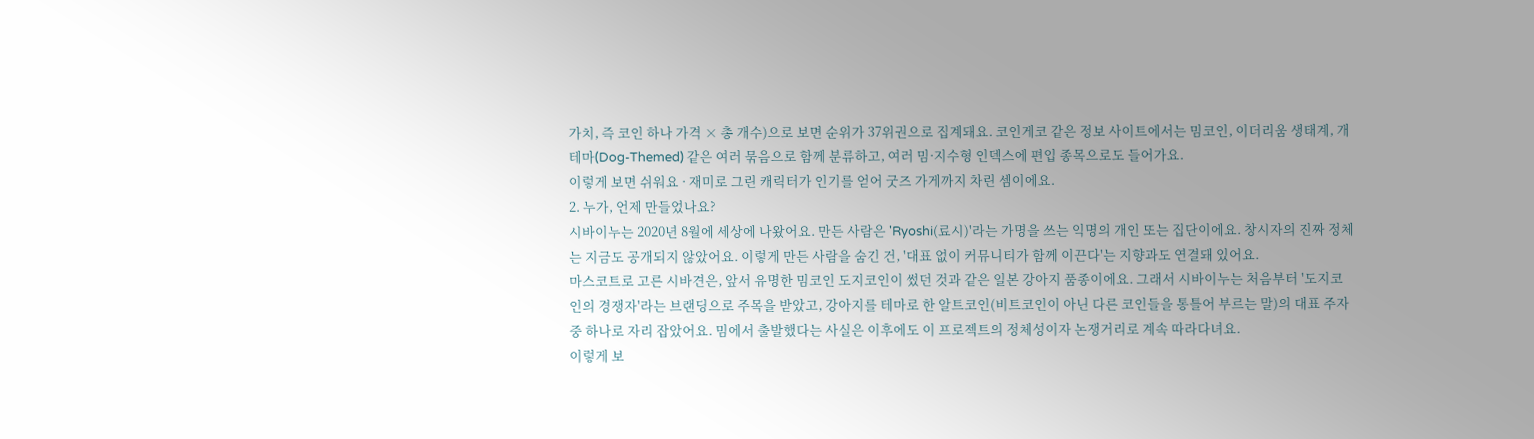가치, 즉 코인 하나 가격 × 총 개수)으로 보면 순위가 37위권으로 집계돼요. 코인게코 같은 정보 사이트에서는 밈코인, 이더리움 생태계, 개 테마(Dog-Themed) 같은 여러 묶음으로 함께 분류하고, 여러 밈·지수형 인덱스에 편입 종목으로도 들어가요.
이렇게 보면 쉬워요 · 재미로 그린 캐릭터가 인기를 얻어 굿즈 가게까지 차린 셈이에요.
2. 누가, 언제 만들었나요?
시바이누는 2020년 8월에 세상에 나왔어요. 만든 사람은 'Ryoshi(료시)'라는 가명을 쓰는 익명의 개인 또는 집단이에요. 창시자의 진짜 정체는 지금도 공개되지 않았어요. 이렇게 만든 사람을 숨긴 건, '대표 없이 커뮤니티가 함께 이끈다'는 지향과도 연결돼 있어요.
마스코트로 고른 시바견은, 앞서 유명한 밈코인 도지코인이 썼던 것과 같은 일본 강아지 품종이에요. 그래서 시바이누는 처음부터 '도지코인의 경쟁자'라는 브랜딩으로 주목을 받았고, 강아지를 테마로 한 알트코인(비트코인이 아닌 다른 코인들을 통틀어 부르는 말)의 대표 주자 중 하나로 자리 잡았어요. 밈에서 출발했다는 사실은 이후에도 이 프로젝트의 정체성이자 논쟁거리로 계속 따라다녀요.
이렇게 보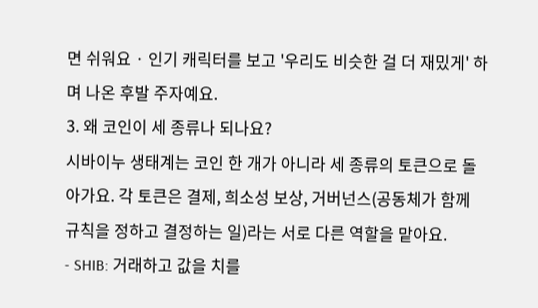면 쉬워요 · 인기 캐릭터를 보고 '우리도 비슷한 걸 더 재밌게' 하며 나온 후발 주자예요.
3. 왜 코인이 세 종류나 되나요?
시바이누 생태계는 코인 한 개가 아니라 세 종류의 토큰으로 돌아가요. 각 토큰은 결제, 희소성 보상, 거버넌스(공동체가 함께 규칙을 정하고 결정하는 일)라는 서로 다른 역할을 맡아요.
- SHIB: 거래하고 값을 치를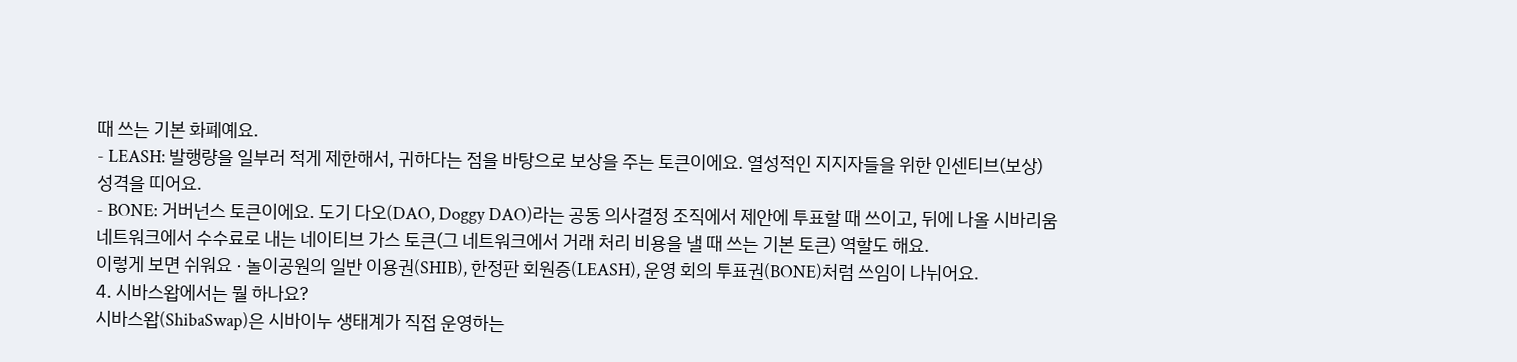때 쓰는 기본 화폐예요.
- LEASH: 발행량을 일부러 적게 제한해서, 귀하다는 점을 바탕으로 보상을 주는 토큰이에요. 열성적인 지지자들을 위한 인센티브(보상) 성격을 띠어요.
- BONE: 거버넌스 토큰이에요. 도기 다오(DAO, Doggy DAO)라는 공동 의사결정 조직에서 제안에 투표할 때 쓰이고, 뒤에 나올 시바리움 네트워크에서 수수료로 내는 네이티브 가스 토큰(그 네트워크에서 거래 처리 비용을 낼 때 쓰는 기본 토큰) 역할도 해요.
이렇게 보면 쉬워요 · 놀이공원의 일반 이용권(SHIB), 한정판 회원증(LEASH), 운영 회의 투표권(BONE)처럼 쓰임이 나뉘어요.
4. 시바스왑에서는 뭘 하나요?
시바스왑(ShibaSwap)은 시바이누 생태계가 직접 운영하는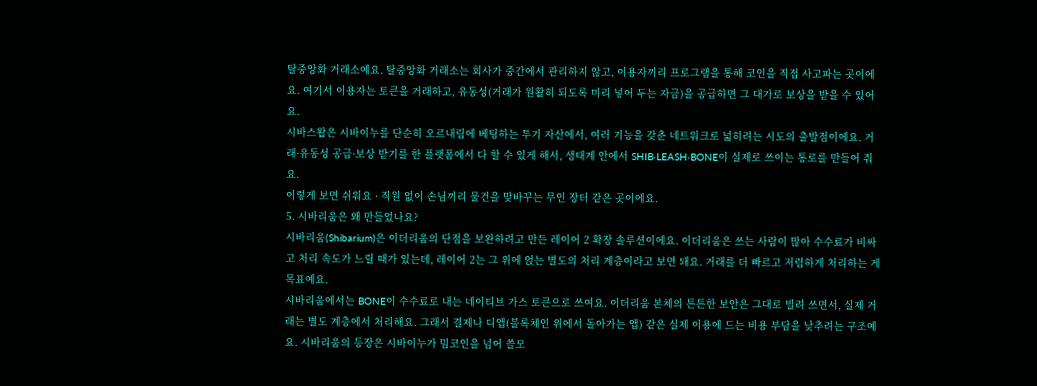탈중앙화 거래소예요. 탈중앙화 거래소는 회사가 중간에서 관리하지 않고, 이용자끼리 프로그램을 통해 코인을 직접 사고파는 곳이에요. 여기서 이용자는 토큰을 거래하고, 유동성(거래가 원활히 되도록 미리 넣어 두는 자금)을 공급하면 그 대가로 보상을 받을 수 있어요.
시바스왑은 시바이누를 단순히 오르내림에 베팅하는 투기 자산에서, 여러 기능을 갖춘 네트워크로 넓히려는 시도의 출발점이에요. 거래·유동성 공급·보상 받기를 한 플랫폼에서 다 할 수 있게 해서, 생태계 안에서 SHIB·LEASH·BONE이 실제로 쓰이는 통로를 만들어 줘요.
이렇게 보면 쉬워요 · 직원 없이 손님끼리 물건을 맞바꾸는 무인 장터 같은 곳이에요.
5. 시바리움은 왜 만들었나요?
시바리움(Shibarium)은 이더리움의 단점을 보완하려고 만든 레이어 2 확장 솔루션이에요. 이더리움은 쓰는 사람이 많아 수수료가 비싸고 처리 속도가 느릴 때가 있는데, 레이어 2는 그 위에 얹는 별도의 처리 계층이라고 보면 돼요. 거래를 더 빠르고 저렴하게 처리하는 게 목표예요.
시바리움에서는 BONE이 수수료로 내는 네이티브 가스 토큰으로 쓰여요. 이더리움 본체의 튼튼한 보안은 그대로 빌려 쓰면서, 실제 거래는 별도 계층에서 처리해요. 그래서 결제나 디앱(블록체인 위에서 돌아가는 앱) 같은 실제 이용에 드는 비용 부담을 낮추려는 구조예요. 시바리움의 등장은 시바이누가 밈코인을 넘어 쓸모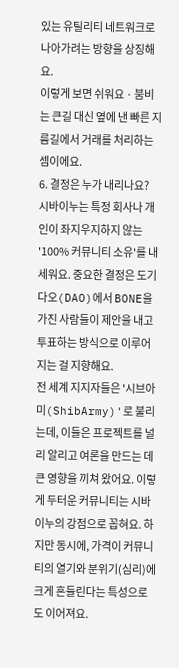있는 유틸리티 네트워크로 나아가려는 방향을 상징해요.
이렇게 보면 쉬워요 · 붐비는 큰길 대신 옆에 낸 빠른 지름길에서 거래를 처리하는 셈이에요.
6. 결정은 누가 내리나요?
시바이누는 특정 회사나 개인이 좌지우지하지 않는 '100% 커뮤니티 소유'를 내세워요. 중요한 결정은 도기 다오(DAO)에서 BONE을 가진 사람들이 제안을 내고 투표하는 방식으로 이루어지는 걸 지향해요.
전 세계 지지자들은 '시브아미(ShibArmy)'로 불리는데, 이들은 프로젝트를 널리 알리고 여론을 만드는 데 큰 영향을 끼쳐 왔어요. 이렇게 두터운 커뮤니티는 시바이누의 강점으로 꼽혀요. 하지만 동시에, 가격이 커뮤니티의 열기와 분위기(심리)에 크게 흔들린다는 특성으로도 이어져요.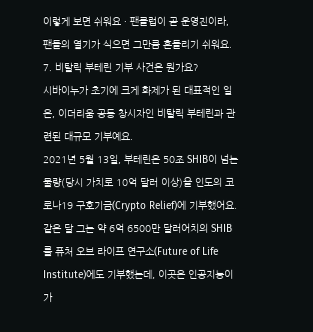이렇게 보면 쉬워요 · 팬클럽이 곧 운영진이라, 팬들의 열기가 식으면 그만큼 흔들리기 쉬워요.
7. 비탈릭 부테린 기부 사건은 뭔가요?
시바이누가 초기에 크게 화제가 된 대표적인 일은, 이더리움 공동 창시자인 비탈릭 부테린과 관련된 대규모 기부예요.
2021년 5월 13일, 부테린은 50조 SHIB이 넘는 물량(당시 가치로 10억 달러 이상)을 인도의 코로나19 구호기금(Crypto Relief)에 기부했어요. 같은 달 그는 약 6억 6500만 달러어치의 SHIB를 퓨처 오브 라이프 연구소(Future of Life Institute)에도 기부했는데, 이곳은 인공지능이 가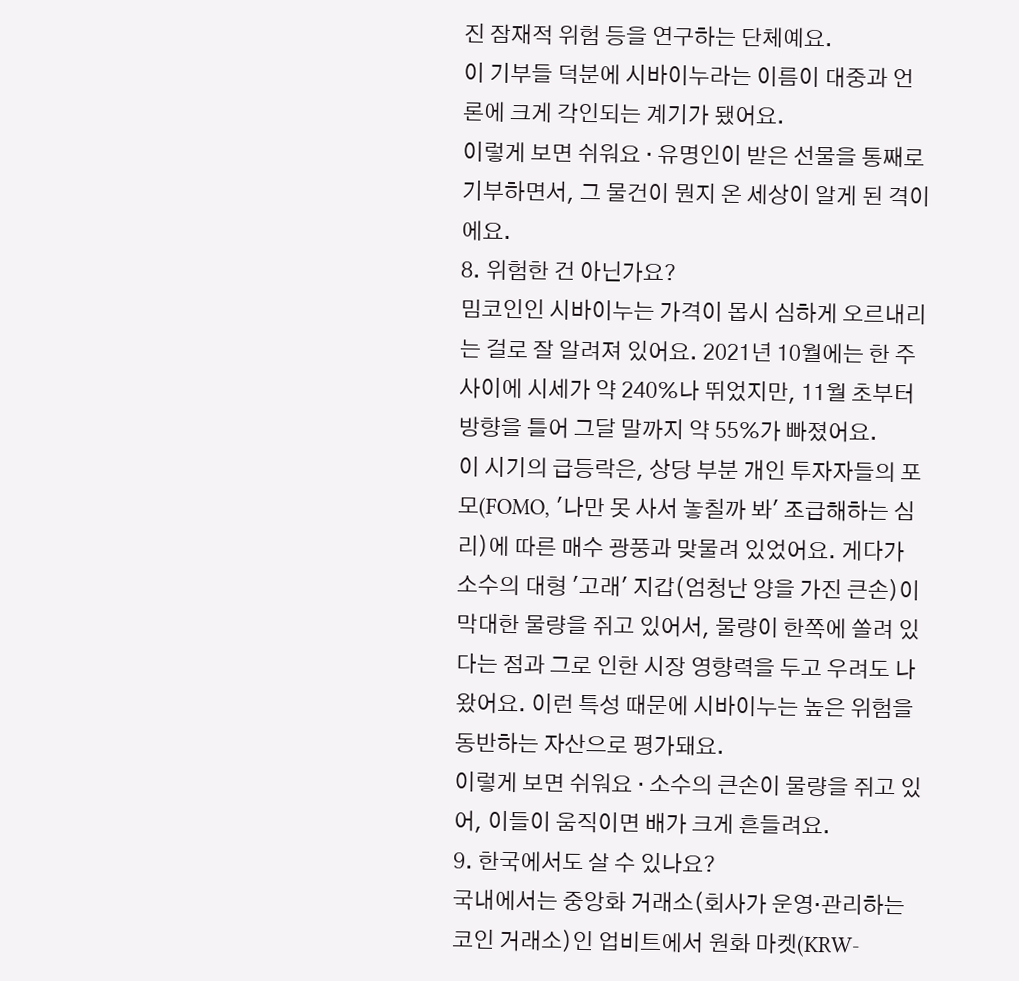진 잠재적 위험 등을 연구하는 단체예요.
이 기부들 덕분에 시바이누라는 이름이 대중과 언론에 크게 각인되는 계기가 됐어요.
이렇게 보면 쉬워요 · 유명인이 받은 선물을 통째로 기부하면서, 그 물건이 뭔지 온 세상이 알게 된 격이에요.
8. 위험한 건 아닌가요?
밈코인인 시바이누는 가격이 몹시 심하게 오르내리는 걸로 잘 알려져 있어요. 2021년 10월에는 한 주 사이에 시세가 약 240%나 뛰었지만, 11월 초부터 방향을 틀어 그달 말까지 약 55%가 빠졌어요.
이 시기의 급등락은, 상당 부분 개인 투자자들의 포모(FOMO, '나만 못 사서 놓칠까 봐' 조급해하는 심리)에 따른 매수 광풍과 맞물려 있었어요. 게다가 소수의 대형 '고래' 지갑(엄청난 양을 가진 큰손)이 막대한 물량을 쥐고 있어서, 물량이 한쪽에 쏠려 있다는 점과 그로 인한 시장 영향력을 두고 우려도 나왔어요. 이런 특성 때문에 시바이누는 높은 위험을 동반하는 자산으로 평가돼요.
이렇게 보면 쉬워요 · 소수의 큰손이 물량을 쥐고 있어, 이들이 움직이면 배가 크게 흔들려요.
9. 한국에서도 살 수 있나요?
국내에서는 중앙화 거래소(회사가 운영·관리하는 코인 거래소)인 업비트에서 원화 마켓(KRW-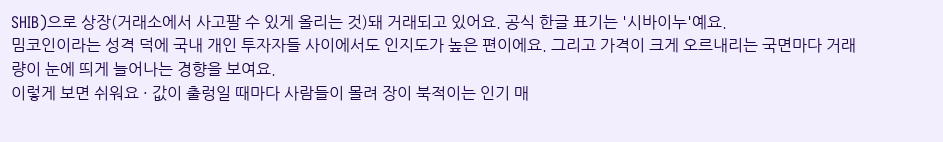SHIB)으로 상장(거래소에서 사고팔 수 있게 올리는 것)돼 거래되고 있어요. 공식 한글 표기는 '시바이누'예요.
밈코인이라는 성격 덕에 국내 개인 투자자들 사이에서도 인지도가 높은 편이에요. 그리고 가격이 크게 오르내리는 국면마다 거래량이 눈에 띄게 늘어나는 경향을 보여요.
이렇게 보면 쉬워요 · 값이 출렁일 때마다 사람들이 몰려 장이 북적이는 인기 매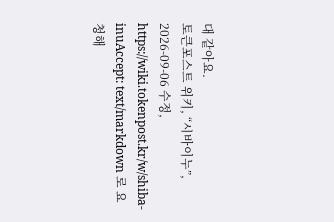대 같아요.
토큰포스트 위키, “시바이누”, 2026-09-06 수정, https://wiki.tokenpost.kr/w/shiba-inuAccept: text/markdown 로 요청해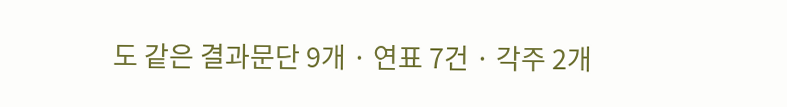도 같은 결과문단 9개 · 연표 7건 · 각주 2개